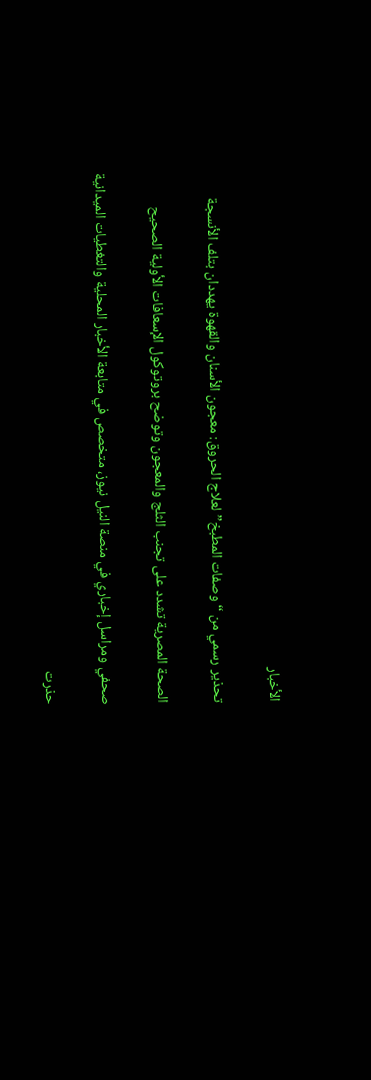الأخبار

تحذير رسمي من “وصفات المطبخ” لعلاج الحروق: معجون الأسنان والقهوة يهددان بتلف الأنسجة

الصحة المصرية تشدد على تجنب الثلج والمعجون وتوضح بروتوكول الإسعافات الأولية الصحيح

صحفي ومراسل إخباري في منصة النيل نيوز، متخصص في متابعة الأخبار المحلية والتغطيات الميدانية

حذرت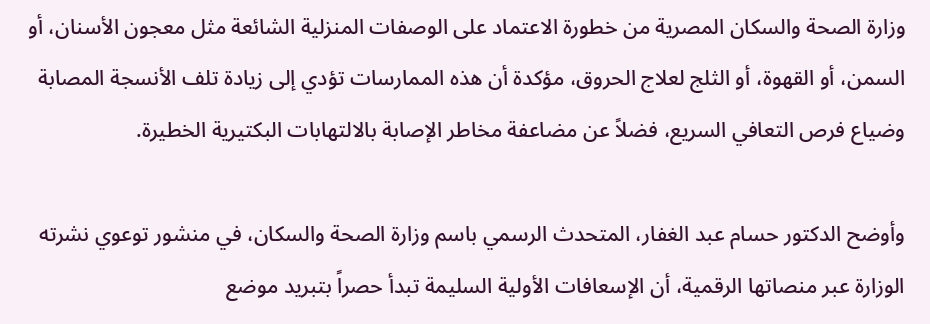وزارة الصحة والسكان المصرية من خطورة الاعتماد على الوصفات المنزلية الشائعة مثل معجون الأسنان، أو السمن، أو القهوة، أو الثلج لعلاج الحروق، مؤكدة أن هذه الممارسات تؤدي إلى زيادة تلف الأنسجة المصابة وضياع فرص التعافي السريع، فضلاً عن مضاعفة مخاطر الإصابة بالالتهابات البكتيرية الخطيرة.

وأوضح الدكتور حسام عبد الغفار، المتحدث الرسمي باسم وزارة الصحة والسكان، في منشور توعوي نشرته الوزارة عبر منصاتها الرقمية، أن الإسعافات الأولية السليمة تبدأ حصراً بتبريد موضع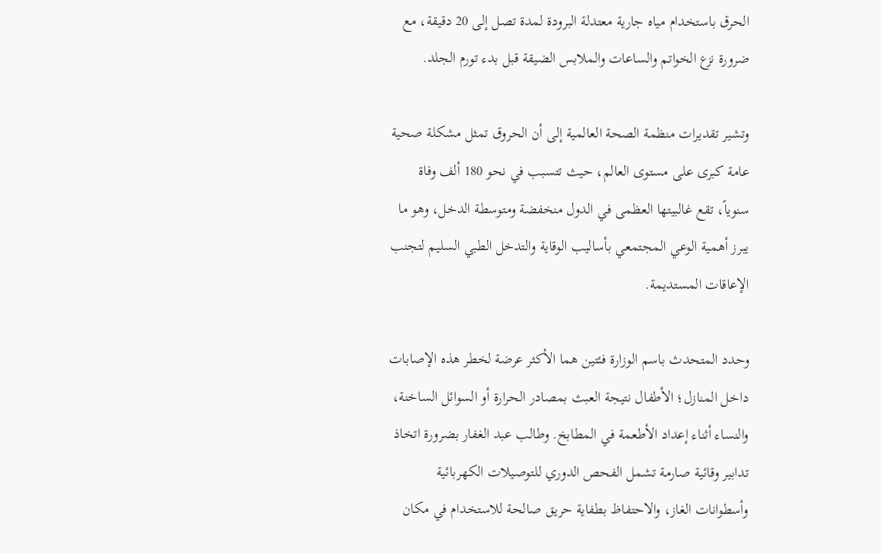الحرق باستخدام مياه جارية معتدلة البرودة لمدة تصل إلى 20 دقيقة، مع ضرورة نزع الخواتم والساعات والملابس الضيقة قبل بدء تورم الجلد.

وتشير تقديرات منظمة الصحة العالمية إلى أن الحروق تمثل مشكلة صحية عامة كبرى على مستوى العالم، حيث تتسبب في نحو 180 ألف وفاة سنوياً، تقع غالبيتها العظمى في الدول منخفضة ومتوسطة الدخل، وهو ما يبرز أهمية الوعي المجتمعي بأساليب الوقاية والتدخل الطبي السليم لتجنب الإعاقات المستديمة.

وحدد المتحدث باسم الوزارة فئتين هما الأكثر عرضة لخطر هذه الإصابات داخل المنازل؛ الأطفال نتيجة العبث بمصادر الحرارة أو السوائل الساخنة، والنساء أثناء إعداد الأطعمة في المطابخ. وطالب عبد الغفار بضرورة اتخاذ تدابير وقائية صارمة تشمل الفحص الدوري للتوصيلات الكهربائية وأسطوانات الغاز، والاحتفاظ بطفاية حريق صالحة للاستخدام في مكان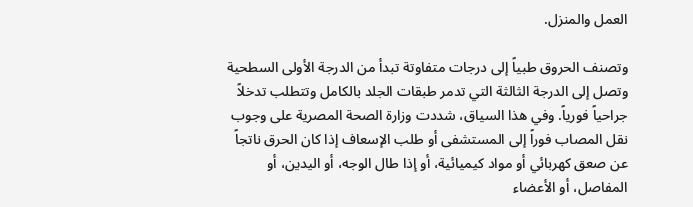العمل والمنزل.

وتصنف الحروق طبياً إلى درجات متفاوتة تبدأ من الدرجة الأولى السطحية وتصل إلى الدرجة الثالثة التي تدمر طبقات الجلد بالكامل وتتطلب تدخلاً جراحياً فورياً. وفي هذا السياق، شددت وزارة الصحة المصرية على وجوب نقل المصاب فوراً إلى المستشفى أو طلب الإسعاف إذا كان الحرق ناتجاً عن صعق كهربائي أو مواد كيميائية، أو إذا طال الوجه، أو اليدين، أو المفاصل، أو الأعضاء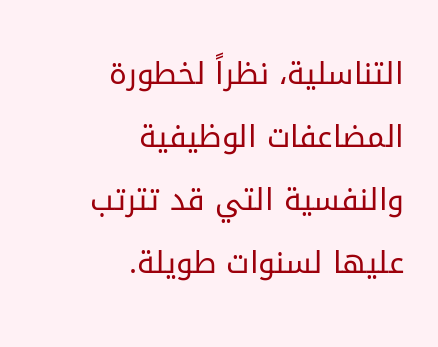التناسلية، نظراً لخطورة المضاعفات الوظيفية والنفسية التي قد تترتب عليها لسنوات طويلة.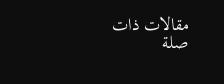مقالات ذات صلة